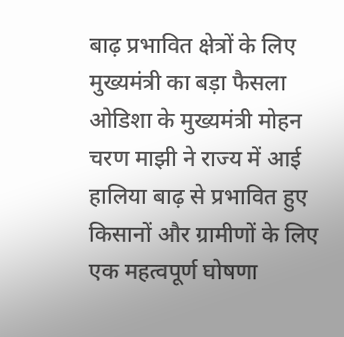बाढ़ प्रभावित क्षेत्रों के लिए मुख्यमंत्री का बड़ा फैसला
ओडिशा के मुख्यमंत्री मोहन चरण माझी ने राज्य में आई हालिया बाढ़ से प्रभावित हुए किसानों और ग्रामीणों के लिए एक महत्वपूर्ण घोषणा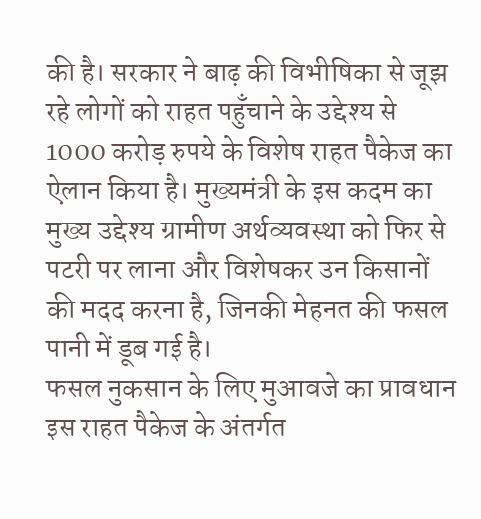की है। सरकार ने बाढ़ की विभीषिका से जूझ रहे लोगों को राहत पहुँचाने के उद्देश्य से 1000 करोड़ रुपये के विशेष राहत पैकेज का ऐलान किया है। मुख्यमंत्री के इस कदम का मुख्य उद्देश्य ग्रामीण अर्थव्यवस्था को फिर से पटरी पर लाना और विशेषकर उन किसानों की मदद करना है, जिनकी मेहनत की फसल पानी में डूब गई है।
फसल नुकसान के लिए मुआवजे का प्रावधान
इस राहत पैकेज के अंतर्गत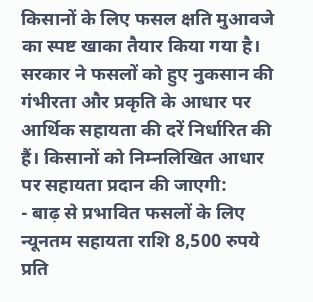किसानों के लिए फसल क्षति मुआवजे का स्पष्ट खाका तैयार किया गया है। सरकार ने फसलों को हुए नुकसान की गंभीरता और प्रकृति के आधार पर आर्थिक सहायता की दरें निर्धारित की हैं। किसानों को निम्नलिखित आधार पर सहायता प्रदान की जाएगी:
- बाढ़ से प्रभावित फसलों के लिए न्यूनतम सहायता राशि 8,500 रुपये प्रति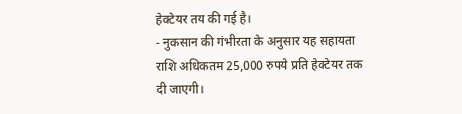हेक्टेयर तय की गई है।
- नुकसान की गंभीरता के अनुसार यह सहायता राशि अधिकतम 25,000 रुपये प्रति हेक्टेयर तक दी जाएगी।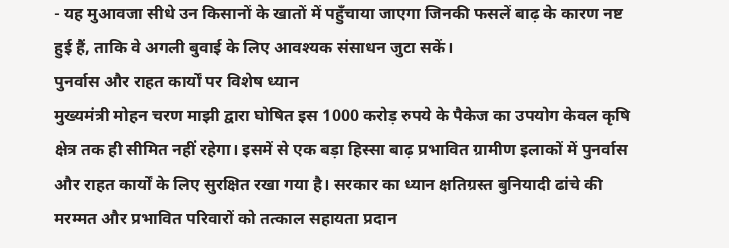- यह मुआवजा सीधे उन किसानों के खातों में पहुँचाया जाएगा जिनकी फसलें बाढ़ के कारण नष्ट हुई हैं, ताकि वे अगली बुवाई के लिए आवश्यक संसाधन जुटा सकें।
पुनर्वास और राहत कार्यों पर विशेष ध्यान
मुख्यमंत्री मोहन चरण माझी द्वारा घोषित इस 1000 करोड़ रुपये के पैकेज का उपयोग केवल कृषि क्षेत्र तक ही सीमित नहीं रहेगा। इसमें से एक बड़ा हिस्सा बाढ़ प्रभावित ग्रामीण इलाकों में पुनर्वास और राहत कार्यों के लिए सुरक्षित रखा गया है। सरकार का ध्यान क्षतिग्रस्त बुनियादी ढांचे की मरम्मत और प्रभावित परिवारों को तत्काल सहायता प्रदान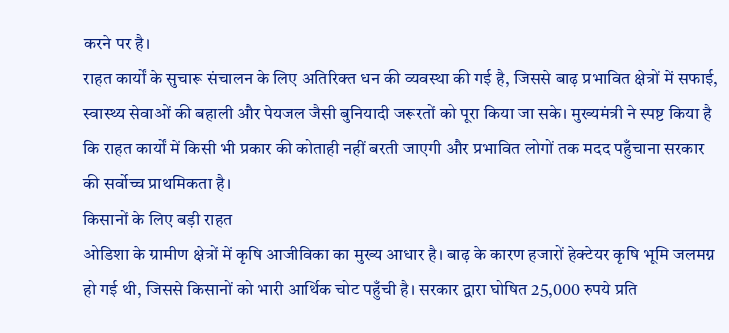करने पर है।
राहत कार्यों के सुचारू संचालन के लिए अतिरिक्त धन की व्यवस्था की गई है, जिससे बाढ़ प्रभावित क्षेत्रों में सफाई, स्वास्थ्य सेवाओं की बहाली और पेयजल जैसी बुनियादी जरूरतों को पूरा किया जा सके। मुख्यमंत्री ने स्पष्ट किया है कि राहत कार्यों में किसी भी प्रकार की कोताही नहीं बरती जाएगी और प्रभावित लोगों तक मदद पहुँचाना सरकार की सर्वोच्च प्राथमिकता है।
किसानों के लिए बड़ी राहत
ओडिशा के ग्रामीण क्षेत्रों में कृषि आजीविका का मुख्य आधार है। बाढ़ के कारण हजारों हेक्टेयर कृषि भूमि जलमग्न हो गई थी, जिससे किसानों को भारी आर्थिक चोट पहुँची है। सरकार द्वारा घोषित 25,000 रुपये प्रति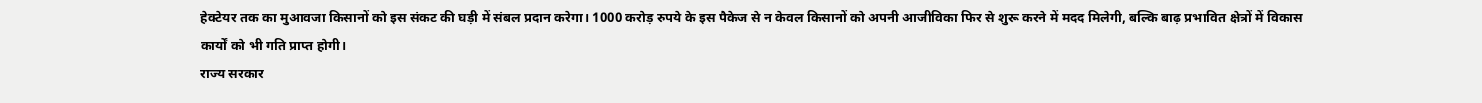हेक्टेयर तक का मुआवजा किसानों को इस संकट की घड़ी में संबल प्रदान करेगा। 1000 करोड़ रुपये के इस पैकेज से न केवल किसानों को अपनी आजीविका फिर से शुरू करने में मदद मिलेगी, बल्कि बाढ़ प्रभावित क्षेत्रों में विकास कार्यों को भी गति प्राप्त होगी।
राज्य सरकार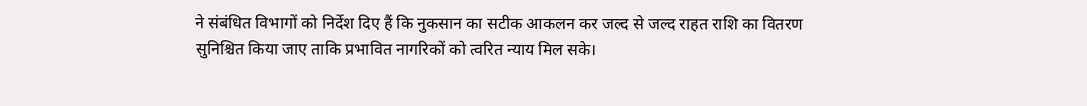ने संबंधित विभागों को निर्देश दिए हैं कि नुकसान का सटीक आकलन कर जल्द से जल्द राहत राशि का वितरण सुनिश्चित किया जाए ताकि प्रभावित नागरिकों को त्वरित न्याय मिल सके।